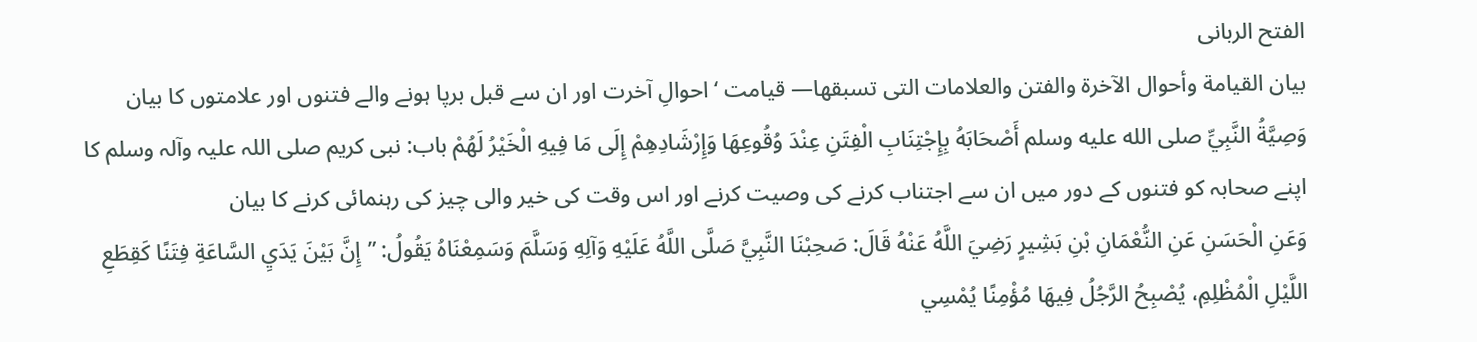الفتح الربانی
بيان القيامة وأحوال الآخرة والفتن والعلامات التى تسبقها— قیامت ‘ احوالِ آخرت اور ان سے قبل برپا ہونے والے فتنوں اور علامتوں کا بیان
وَصِيَّةُ النَّبِيِّ صلى الله عليه وسلم أَصْحَابَهُ بِإِجْتِنَابِ الْفِتَنِ عِنْدَ وُقُوعِهَا وَإِرْشَادِهِمْ إِلَى مَا فِيهِ الْخَيْرُ لَهُمْ باب: نبی کریم صلی اللہ علیہ وآلہ وسلم کا اپنے صحابہ کو فتنوں کے دور میں ان سے اجتناب کرنے کی وصیت کرنے اور اس وقت کی خیر والی چیز کی رہنمائی کرنے کا بیان
وَعَنِ الْحَسَنِ عَنِ النُّعْمَانِ بْنِ بَشِيرٍ رَضِيَ اللَّهُ عَنْهُ قَالَ: صَحِبْنَا النَّبِيَّ صَلَّى اللَّهُ عَلَيْهِ وَآلِهِ وَسَلَّمَ وَسَمِعْنَاهُ يَقُولُ: ”إِنَّ بَيْنَ يَدَيِ السَّاعَةِ فِتَنًا كَقِطَعِ اللَّيْلِ الْمُظْلِمِ، يُصْبِحُ الرَّجُلُ فِيهَا مُؤْمِنًا يُمْسِي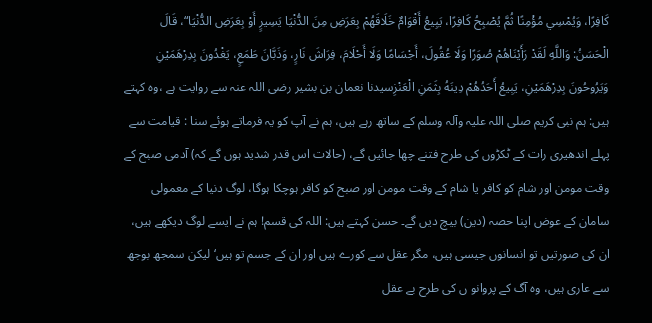كَافِرًا، وَيُمْسِي مُؤْمِنًا ثُمَّ يُصْبِحُ كَافِرًا، يَبِيعُ أَقْوَامٌ خَلَاقَهُمْ بِعَرَضِ مِنَ الدُّنْيَا يَسِيرٍ أَوْ بِعَرَضِ الدُّنْيَا“، قَالَ الْحَسَنُ: وَاللَّهِ لَقَدْ رَأَيْنَاهُمْ صُوَرًا وَلَا عُقُولَ، أَجْسَامًا وَلَا أَحْلَامَ، فِرَاشَ نَارٍ، وَذَبَّانَ طَمَعٍ، يَغْدُونَ بِدِرْهَمَيْنِ وَيَرُوحُونَ بِدِرْهَمَيْنِ، يَبِيعُ أَحَدُهُمْ دِينَهُ بِثَمَنِ الْعَنْزِسیدنا نعمان بن بشیر رضی اللہ عنہ سے روایت ہے ،وہ کہتے ہیں: ہم نبی کریم صلی اللہ علیہ وآلہ وسلم کے ساتھ رہے ہیں، ہم نے آپ کو یہ فرماتے ہوئے سنا : قیامت سے پہلے اندھیری رات کے ٹکڑوں کی طرح فتنے چھا جائیں گے، (حالات اس قدر شدید ہوں گے کہ) آدمی صبح کے وقت مومن اور شام کو کافر یا شام کے وقت مومن اور صبح کو کافر ہوچکا ہوگا، لوگ دنیا کے معمولی سامان کے عوض اپنا حصہ (دین) بیچ دیں گے۔ حسن کہتے ہیں: اللہ کی قسم! ہم نے ایسے لوگ دیکھے ہیں، ان کی صورتیں تو انسانوں جیسی ہیں، مگر عقل سے کورے ہیں اور ان کے جسم تو ہیں‘ لیکن سمجھ بوجھ سے عاری ہیں، وہ آگ کے پروانو ں کی طرح بے عقل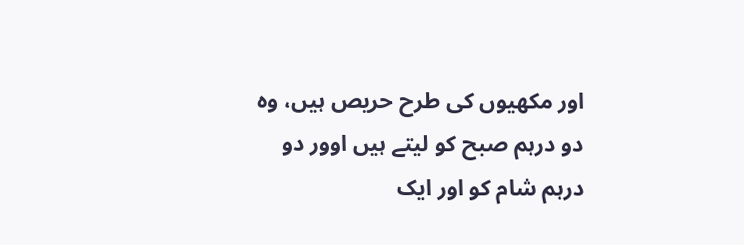اور مکھیوں کی طرح حریص ہیں، وہ دو درہم صبح کو لیتے ہیں اوور دو درہم شام کو اور ایک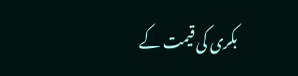بکری کی قیمت کے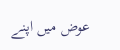عوض میں اپنے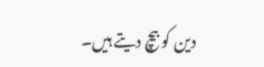دین کو بیچ دیتے ہیں۔